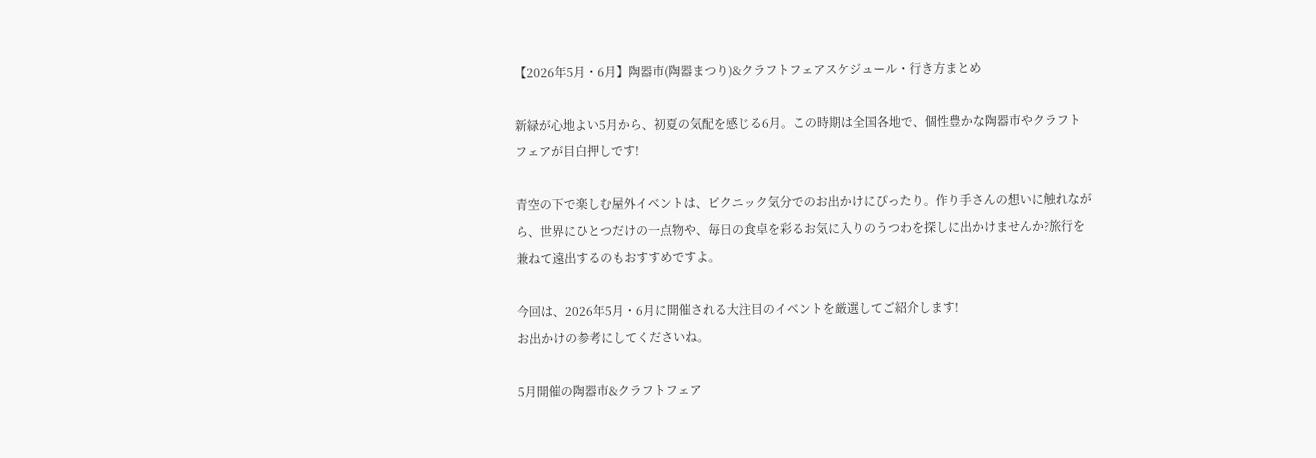【2026年5月・6月】陶器市(陶器まつり)&クラフトフェアスケジュール・行き方まとめ

新緑が心地よい5月から、初夏の気配を感じる6月。この時期は全国各地で、個性豊かな陶器市やクラフトフェアが目白押しです!

青空の下で楽しむ屋外イベントは、ピクニック気分でのお出かけにぴったり。作り手さんの想いに触れながら、世界にひとつだけの一点物や、毎日の食卓を彩るお気に入りのうつわを探しに出かけませんか?旅行を兼ねて遠出するのもおすすめですよ。

今回は、2026年5月・6月に開催される大注目のイベントを厳選してご紹介します!
お出かけの参考にしてくださいね。

5月開催の陶器市&クラフトフェア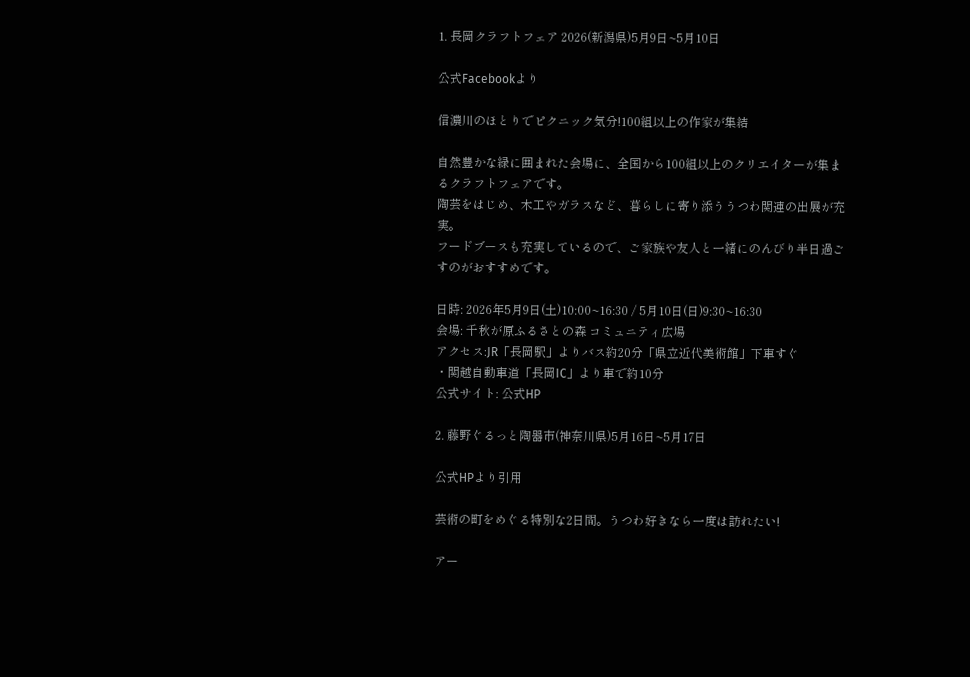1. 長岡クラフトフェア 2026(新潟県)5月9日~5月10日

公式Facebookより

信濃川のほとりでピクニック気分!100組以上の作家が集結

自然豊かな緑に囲まれた会場に、全国から100組以上のクリエイターが集まるクラフトフェアです。
陶芸をはじめ、木工やガラスなど、暮らしに寄り添ううつわ関連の出展が充実。
フードブースも充実しているので、ご家族や友人と一緒にのんびり半日過ごすのがおすすめです。

日時: 2026年5月9日(土)10:00~16:30 / 5月10日(日)9:30~16:30
会場: 千秋が原ふるさとの森 コミュニティ広場
アクセス:JR「長岡駅」よりバス約20分「県立近代美術館」下車すぐ
・関越自動車道「長岡IC」より車で約10分
公式サイト: 公式HP

2. 藤野ぐるっと陶器市(神奈川県)5月16日~5月17日

公式HPより引用

芸術の町をめぐる特別な2日間。うつわ好きなら一度は訪れたい!

アー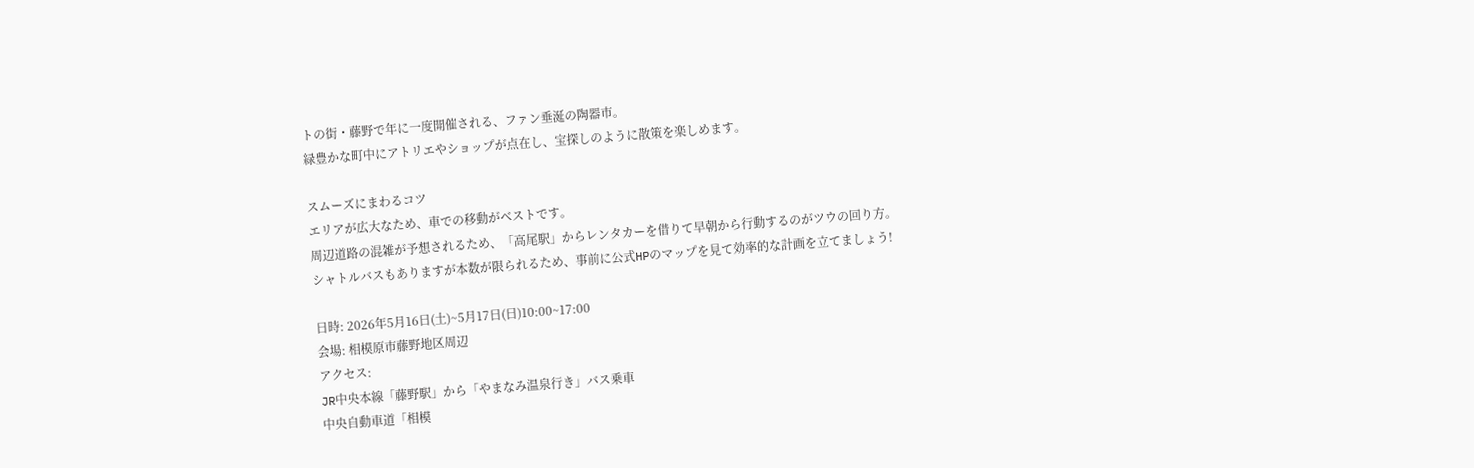トの街・藤野で年に一度開催される、ファン垂涎の陶器市。
緑豊かな町中にアトリエやショップが点在し、宝探しのように散策を楽しめます。

スムーズにまわるコツ
エリアが広大なため、車での移動がベストです。
周辺道路の混雑が予想されるため、「高尾駅」からレンタカーを借りて早朝から行動するのがツウの回り方。
シャトルバスもありますが本数が限られるため、事前に公式HPのマップを見て効率的な計画を立てましょう!

日時: 2026年5月16日(土)~5月17日(日)10:00~17:00
会場: 相模原市藤野地区周辺
アクセス:
JR中央本線「藤野駅」から「やまなみ温泉行き」バス乗車
中央自動車道「相模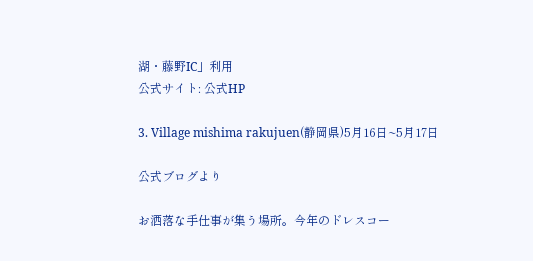湖・藤野IC」利用
公式サイト: 公式HP

3. Village mishima rakujuen(静岡県)5月16日~5月17日

公式ブログより

お洒落な手仕事が集う場所。今年のドレスコー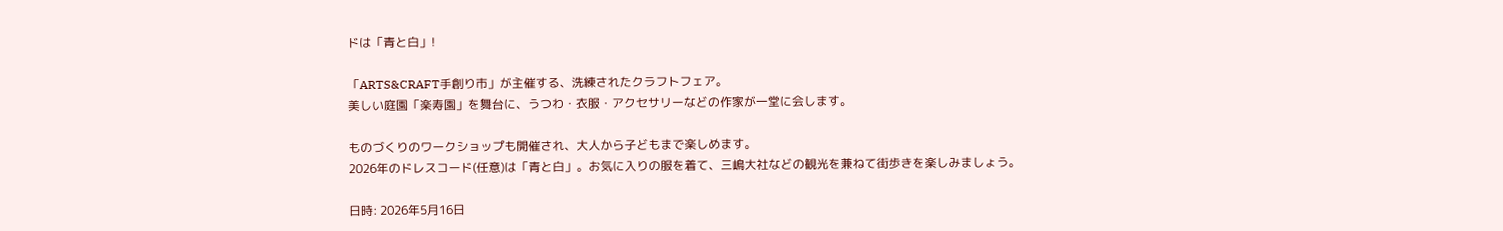ドは「青と白」!

「ARTS&CRAFT手創り市」が主催する、洗練されたクラフトフェア。
美しい庭園「楽寿園」を舞台に、うつわ・衣服・アクセサリーなどの作家が一堂に会します。

ものづくりのワークショップも開催され、大人から子どもまで楽しめます。
2026年のドレスコード(任意)は「青と白」。お気に入りの服を着て、三嶋大社などの観光を兼ねて街歩きを楽しみましょう。

日時: 2026年5月16日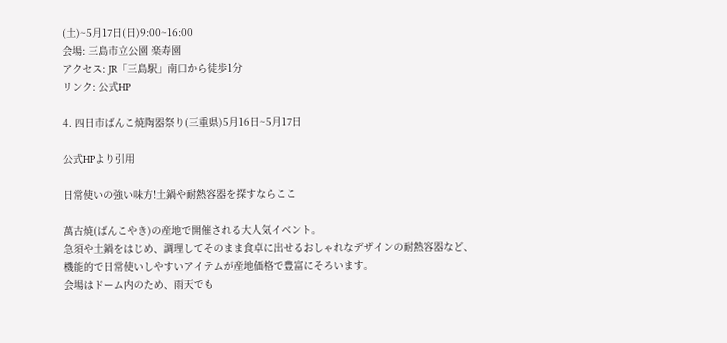(土)~5月17日(日)9:00~16:00
会場: 三島市立公園 楽寿園
アクセス: JR「三島駅」南口から徒歩1分
リンク: 公式HP

4. 四日市ばんこ焼陶器祭り(三重県)5月16日~5月17日

公式HPより引用

日常使いの強い味方!土鍋や耐熱容器を探すならここ

萬古焼(ばんこやき)の産地で開催される大人気イベント。
急須や土鍋をはじめ、調理してそのまま食卓に出せるおしゃれなデザインの耐熱容器など、
機能的で日常使いしやすいアイテムが産地価格で豊富にそろいます。
会場はドーム内のため、雨天でも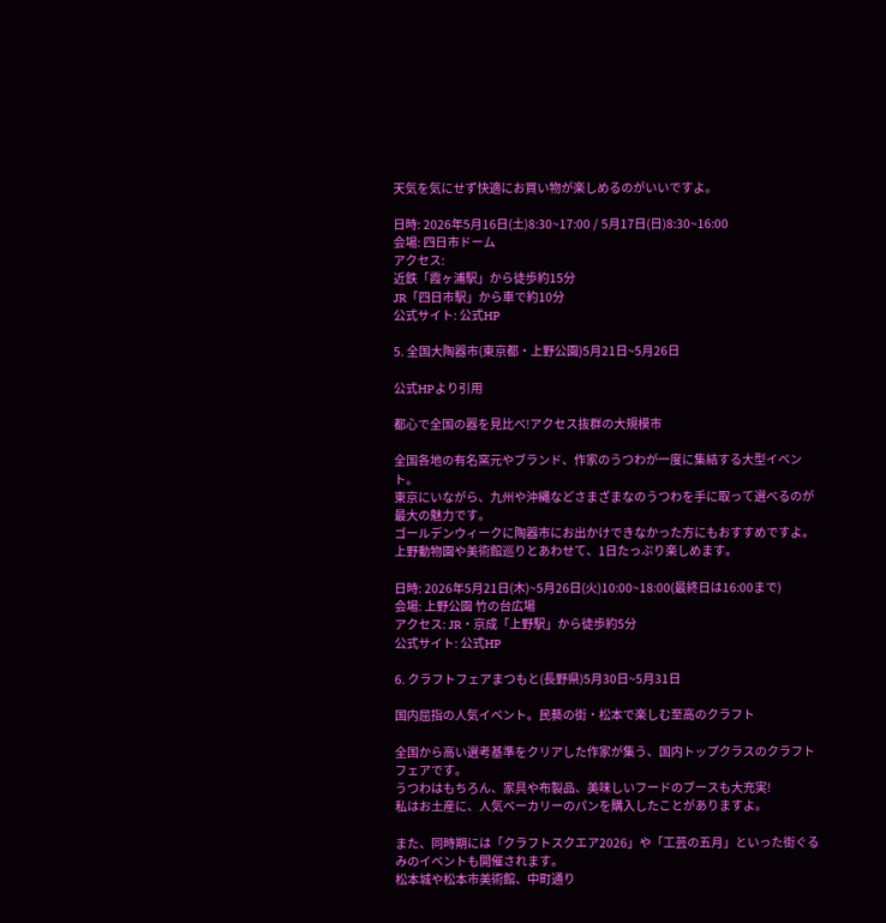天気を気にせず快適にお買い物が楽しめるのがいいですよ。

日時: 2026年5月16日(土)8:30~17:00 / 5月17日(日)8:30~16:00
会場: 四日市ドーム
アクセス:
近鉄「霞ヶ浦駅」から徒歩約15分
JR「四日市駅」から車で約10分
公式サイト: 公式HP

5. 全国大陶器市(東京都・上野公園)5月21日~5月26日

公式HPより引用

都心で全国の器を見比べ!アクセス抜群の大規模市

全国各地の有名窯元やブランド、作家のうつわが一度に集結する大型イベント。
東京にいながら、九州や沖縄などさまざまなのうつわを手に取って選べるのが最大の魅力です。
ゴールデンウィークに陶器市にお出かけできなかった方にもおすすめですよ。
上野動物園や美術館巡りとあわせて、1日たっぷり楽しめます。

日時: 2026年5月21日(木)~5月26日(火)10:00~18:00(最終日は16:00まで)
会場: 上野公園 竹の台広場
アクセス: JR・京成「上野駅」から徒歩約5分
公式サイト: 公式HP

6. クラフトフェアまつもと(長野県)5月30日~5月31日

国内屈指の人気イベント。民藝の街・松本で楽しむ至高のクラフト

全国から高い選考基準をクリアした作家が集う、国内トップクラスのクラフトフェアです。
うつわはもちろん、家具や布製品、美味しいフードのブースも大充実!
私はお土産に、人気ベーカリーのパンを購入したことがありますよ。

また、同時期には「クラフトスクエア2026」や「工芸の五月」といった街ぐるみのイベントも開催されます。
松本城や松本市美術館、中町通り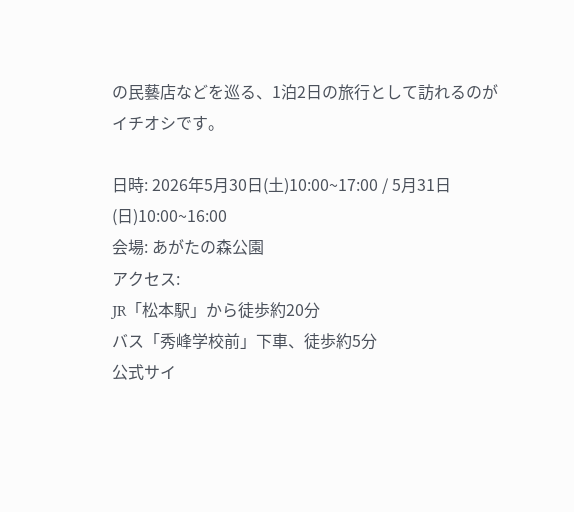の民藝店などを巡る、1泊2日の旅行として訪れるのがイチオシです。

日時: 2026年5月30日(土)10:00~17:00 / 5月31日(日)10:00~16:00
会場: あがたの森公園
アクセス:
JR「松本駅」から徒歩約20分
バス「秀峰学校前」下車、徒歩約5分
公式サイ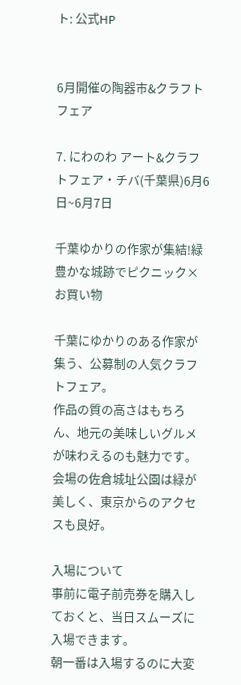ト: 公式HP


6月開催の陶器市&クラフトフェア

7. にわのわ アート&クラフトフェア・チバ(千葉県)6月6日~6月7日

千葉ゆかりの作家が集結!緑豊かな城跡でピクニック×お買い物

千葉にゆかりのある作家が集う、公募制の人気クラフトフェア。
作品の質の高さはもちろん、地元の美味しいグルメが味わえるのも魅力です。
会場の佐倉城址公園は緑が美しく、東京からのアクセスも良好。

入場について
事前に電子前売券を購入しておくと、当日スムーズに入場できます。
朝一番は入場するのに大変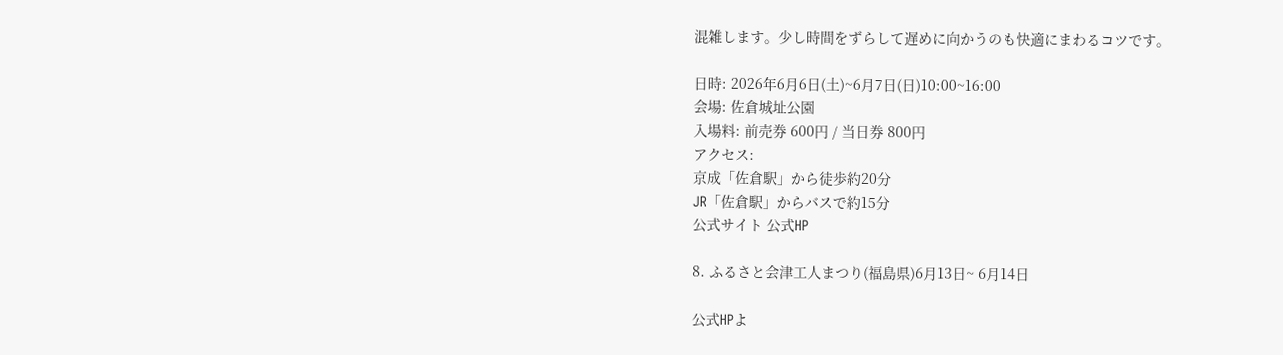混雑します。少し時間をずらして遅めに向かうのも快適にまわるコツです。

日時: 2026年6月6日(土)~6月7日(日)10:00~16:00
会場: 佐倉城址公園
入場料: 前売券 600円 / 当日券 800円
アクセス:
京成「佐倉駅」から徒歩約20分
JR「佐倉駅」からバスで約15分
公式サイト 公式HP

8. ふるさと会津工人まつり(福島県)6月13日~ 6月14日

公式HPよ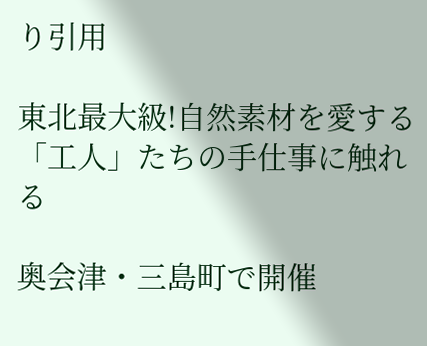り引用

東北最大級!自然素材を愛する「工人」たちの手仕事に触れる

奥会津・三島町で開催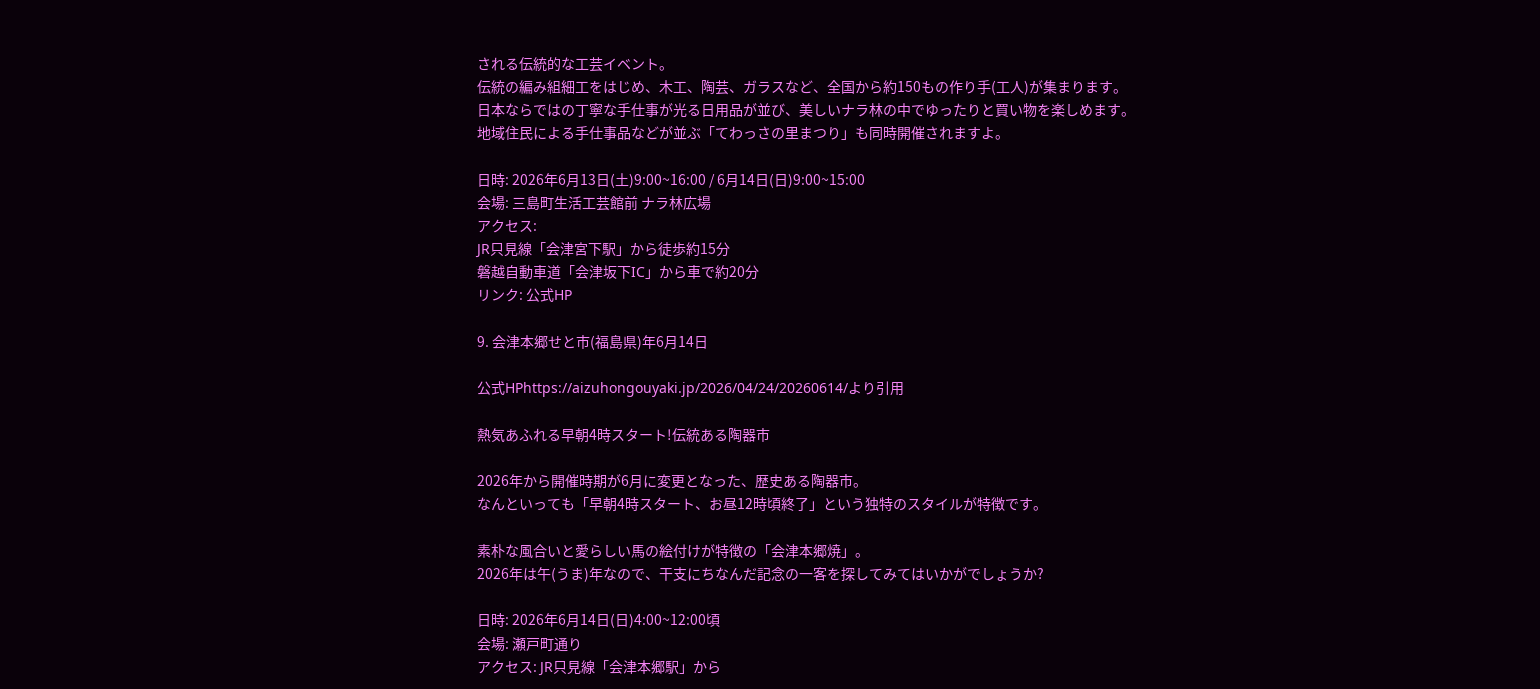される伝統的な工芸イベント。
伝統の編み組細工をはじめ、木工、陶芸、ガラスなど、全国から約150もの作り手(工人)が集まります。
日本ならではの丁寧な手仕事が光る日用品が並び、美しいナラ林の中でゆったりと買い物を楽しめます。
地域住民による手仕事品などが並ぶ「てわっさの里まつり」も同時開催されますよ。

日時: 2026年6月13日(土)9:00~16:00 / 6月14日(日)9:00~15:00
会場: 三島町生活工芸館前 ナラ林広場
アクセス:
JR只見線「会津宮下駅」から徒歩約15分
磐越自動車道「会津坂下IC」から車で約20分
リンク: 公式HP

9. 会津本郷せと市(福島県)年6月14日

公式HPhttps://aizuhongouyaki.jp/2026/04/24/20260614/より引用

熱気あふれる早朝4時スタート!伝統ある陶器市

2026年から開催時期が6月に変更となった、歴史ある陶器市。
なんといっても「早朝4時スタート、お昼12時頃終了」という独特のスタイルが特徴です。

素朴な風合いと愛らしい馬の絵付けが特徴の「会津本郷焼」。
2026年は午(うま)年なので、干支にちなんだ記念の一客を探してみてはいかがでしょうか?

日時: 2026年6月14日(日)4:00~12:00頃
会場: 瀬戸町通り
アクセス: JR只見線「会津本郷駅」から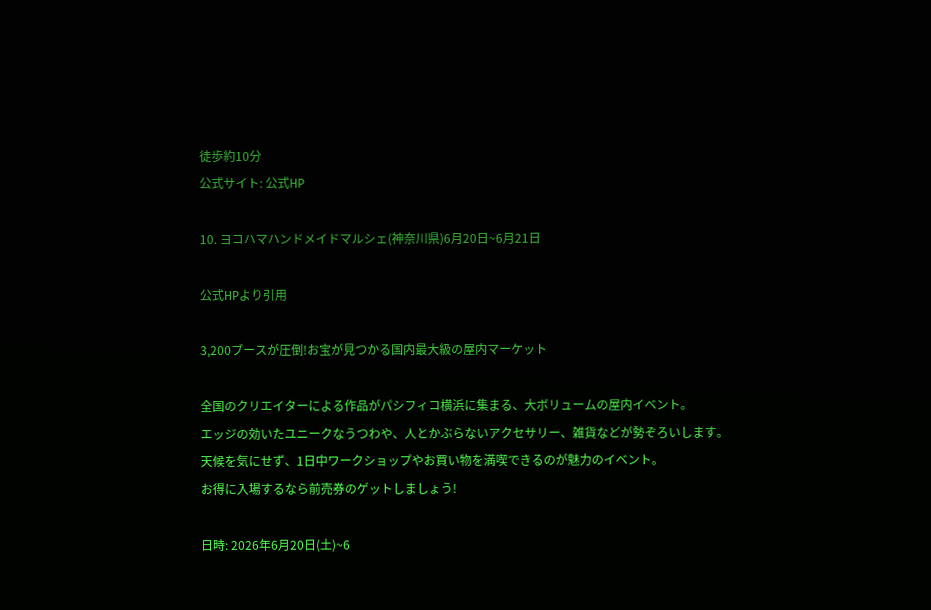徒歩約10分
公式サイト: 公式HP

10. ヨコハマハンドメイドマルシェ(神奈川県)6月20日~6月21日

公式HPより引用

3,200ブースが圧倒!お宝が見つかる国内最大級の屋内マーケット

全国のクリエイターによる作品がパシフィコ横浜に集まる、大ボリュームの屋内イベント。
エッジの効いたユニークなうつわや、人とかぶらないアクセサリー、雑貨などが勢ぞろいします。
天候を気にせず、1日中ワークショップやお買い物を満喫できるのが魅力のイベント。
お得に入場するなら前売券のゲットしましょう!

日時: 2026年6月20日(土)~6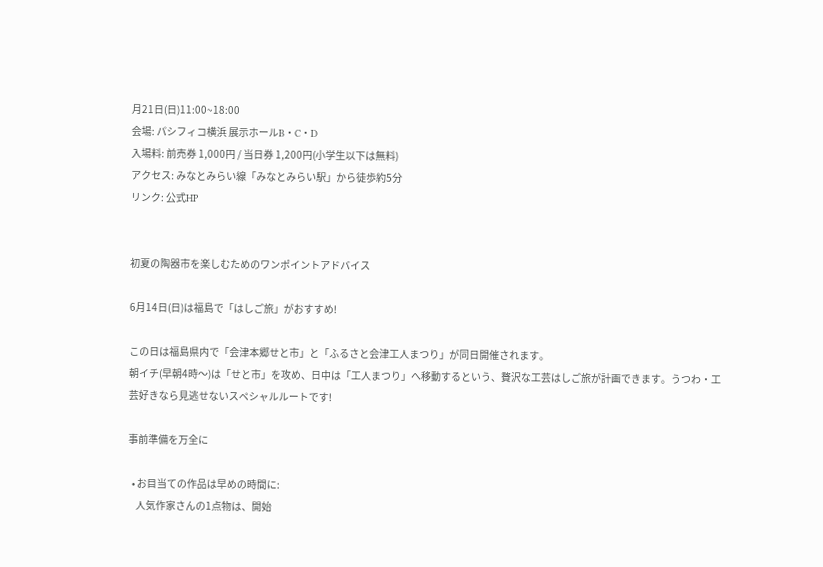月21日(日)11:00~18:00
会場: パシフィコ横浜 展示ホールB・C・D
入場料: 前売券 1,000円 / 当日券 1,200円(小学生以下は無料)
アクセス: みなとみらい線「みなとみらい駅」から徒歩約5分
リンク: 公式HP


初夏の陶器市を楽しむためのワンポイントアドバイス

6月14日(日)は福島で「はしご旅」がおすすめ!

この日は福島県内で「会津本郷せと市」と「ふるさと会津工人まつり」が同日開催されます。
朝イチ(早朝4時〜)は「せと市」を攻め、日中は「工人まつり」へ移動するという、贅沢な工芸はしご旅が計画できます。うつわ・工芸好きなら見逃せないスペシャルルートです!

事前準備を万全に

  • お目当ての作品は早めの時間に:
    人気作家さんの1点物は、開始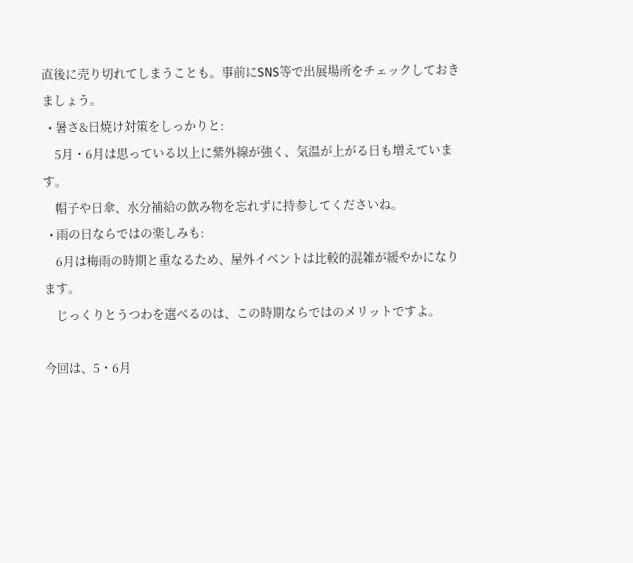直後に売り切れてしまうことも。事前にSNS等で出展場所をチェックしておきましょう。
  • 暑さ&日焼け対策をしっかりと:
    5月・6月は思っている以上に紫外線が強く、気温が上がる日も増えています。
    帽子や日傘、水分補給の飲み物を忘れずに持参してくださいね。
  • 雨の日ならではの楽しみも:
    6月は梅雨の時期と重なるため、屋外イベントは比較的混雑が緩やかになります。
    じっくりとうつわを選べるのは、この時期ならではのメリットですよ。

今回は、5・6月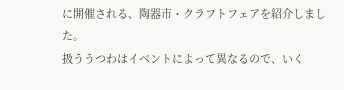に開催される、陶器市・クラフトフェアを紹介しました。
扱ううつわはイベントによって異なるので、いく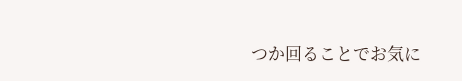つか回ることでお気に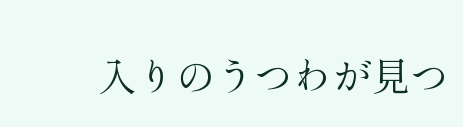入りのうつわが見つ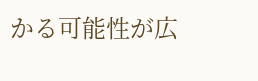かる可能性が広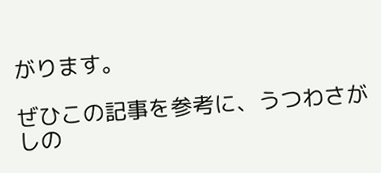がります。

ぜひこの記事を参考に、うつわさがしの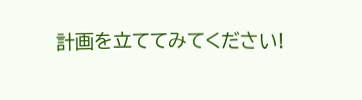計画を立ててみてください!